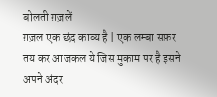बोलती ग़ज़लें
ग़ज़ल एक छंद काव्य है | एक लम्बा सफ़र तय कर आजकल ये जिस मुकाम पर है इसने अपने अंदर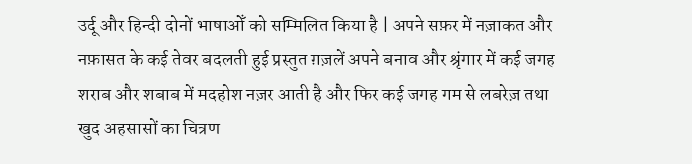उर्दू और हिन्दी दोनों भाषाओँ को सम्मिलित किया है | अपने सफ़र में नज़ाकत और नफ़ासत के कई तेवर बदलती हुई प्रस्तुत ग़ज़लें अपने बनाव और श्रृंगार में कई जगह शराब और शबाब में मदहोश नज़र आती है और फिर कई जगह गम से लबरेज़ तथा खुद अहसासों का चित्रण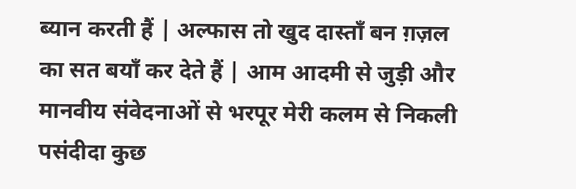ब्यान करती हैं | अल्फास तो खुद दास्ताँ बन ग़ज़ल का सत बयाँ कर देते हैं | आम आदमी से जुड़ी और मानवीय संवेदनाओं से भरपूर मेरी कलम से निकली पसंदीदा कुछ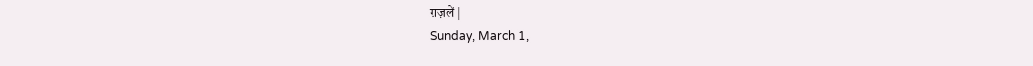ग़ज़लें |
Sunday, March 1,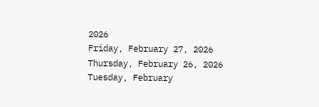2026
Friday, February 27, 2026
Thursday, February 26, 2026
Tuesday, February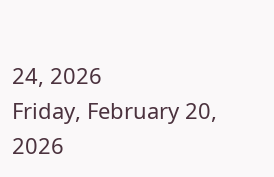24, 2026
Friday, February 20, 2026